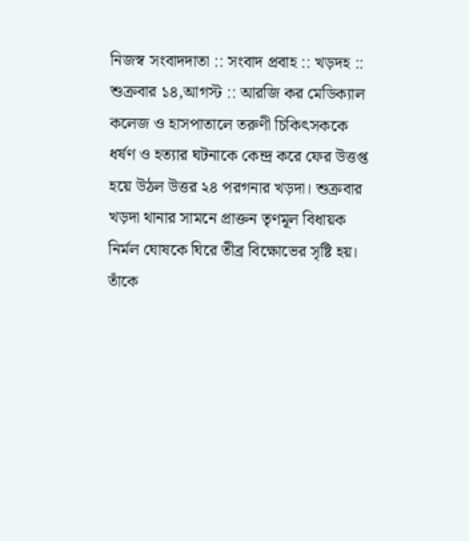নিজস্ব সংবাদদাতা :: সংবাদ প্রবাহ :: খড়দহ :: শুক্রবার ১৪,আগস্ট :: আরজি কর মেডিক্যাল কলেজ ও হাসপাতালে তরুণী চিকিৎসককে ধর্ষণ ও হত্যার ঘটনাকে কেন্দ্র করে ফের উত্তপ্ত হয়ে উঠল উত্তর ২৪ পরগনার খড়দা। শুক্রবার খড়দা থানার সামনে প্রাক্তন তৃণমূল বিধায়ক নির্মল ঘোষকে ঘিরে তীব্র বিক্ষোভের সৃষ্টি হয়।
তাঁকে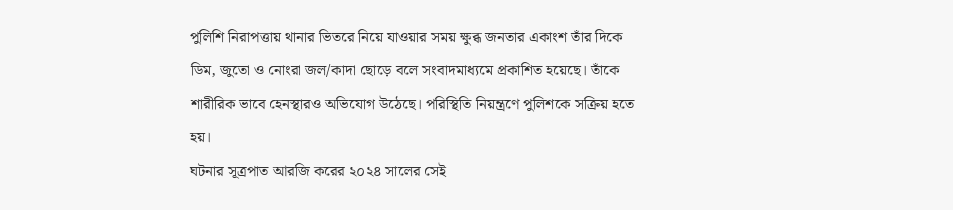পুলিশি নিরাপত্তায় থানার ভিতরে নিয়ে যাওয়ার সময় ক্ষুব্ধ জনতার একাংশ তাঁর দিকে ডিম, জুতো ও নোংরা জল/কাদা ছোড়ে বলে সংবাদমাধ্যমে প্রকাশিত হয়েছে। তাঁকে শারীরিক ভাবে হেনস্থারও অভিযোগ উঠেছে। পরিস্থিতি নিয়ন্ত্রণে পুলিশকে সক্রিয় হতে হয়।
ঘটনার সূত্রপাত আরজি করের ২০২৪ সালের সেই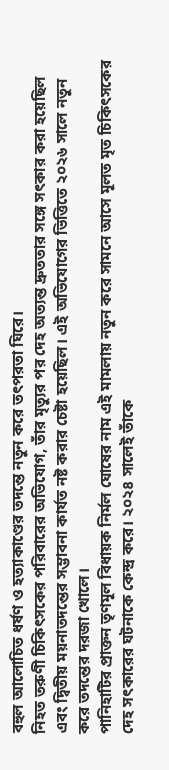বহুল আলোচিত ধর্ষণ ও হত্যাকাণ্ডের তদন্তে নতুন করে তৎপরতা ঘিরে।
নিহত তরুণী চিকিৎসকের পরিবারের অভিযোগ, তাঁর মৃত্যুর পর দেহ অত্যন্ত দ্রুততার সঙ্গে সৎকার করা হয়েছিল এবং দ্বিতীয় ময়নাতদন্তের সম্ভাবনা কার্যত নষ্ট করার চেষ্টা হয়েছিল। এই অভিযোগের ভিত্তিতে ২০২৬ সালে নতুন করে তদন্তের দরজা খোলে।
পানিহাটির প্রাক্তন তৃণমূল বিধায়ক নির্মল ঘোষের নাম এই মামলায় নতুন করে সামনে আসে মূলত মৃত চিকিৎসকের দেহ সৎকারের ঘটনাকে কেন্দ্র করে। ২০২৪ সালেই তাঁকে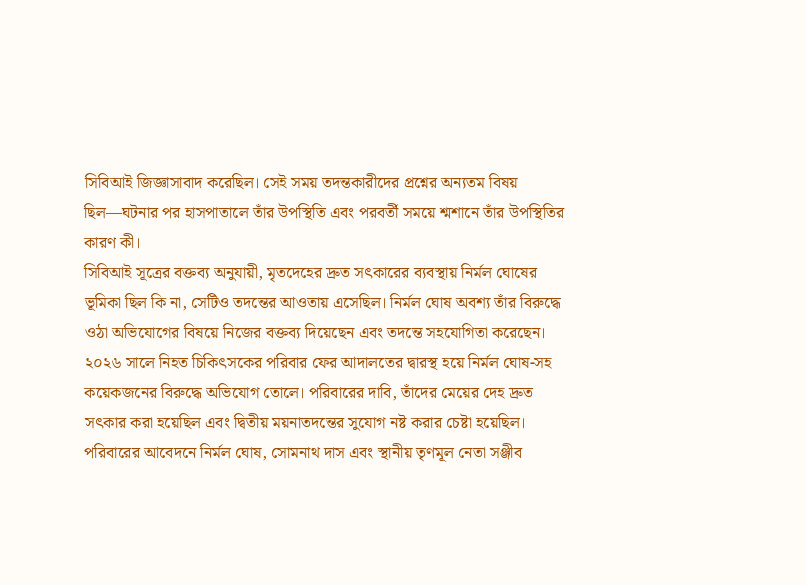সিবিআই জিজ্ঞাসাবাদ করেছিল। সেই সময় তদন্তকারীদের প্রশ্নের অন্যতম বিষয় ছিল—ঘটনার পর হাসপাতালে তাঁর উপস্থিতি এবং পরবর্তী সময়ে শ্মশানে তাঁর উপস্থিতির কারণ কী।
সিবিআই সূত্রের বক্তব্য অনুযায়ী, মৃতদেহের দ্রুত সৎকারের ব্যবস্থায় নির্মল ঘোষের ভূমিকা ছিল কি না, সেটিও তদন্তের আওতায় এসেছিল। নির্মল ঘোষ অবশ্য তাঁর বিরুদ্ধে ওঠা অভিযোগের বিষয়ে নিজের বক্তব্য দিয়েছেন এবং তদন্তে সহযোগিতা করেছেন।
২০২৬ সালে নিহত চিকিৎসকের পরিবার ফের আদালতের দ্বারস্থ হয়ে নির্মল ঘোষ-সহ কয়েকজনের বিরুদ্ধে অভিযোগ তোলে। পরিবারের দাবি, তাঁদের মেয়ের দেহ দ্রুত সৎকার করা হয়েছিল এবং দ্বিতীয় ময়নাতদন্তের সুযোগ নষ্ট করার চেষ্টা হয়েছিল। পরিবারের আবেদনে নির্মল ঘোষ, সোমনাথ দাস এবং স্থানীয় তৃণমূল নেতা সঞ্জীব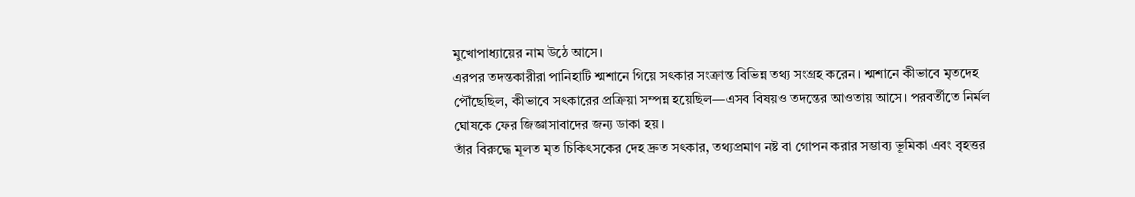মুখোপাধ্যায়ের নাম উঠে আসে।
এরপর তদন্তকারীরা পানিহাটি শ্মশানে গিয়ে সৎকার সংক্রান্ত বিভিন্ন তথ্য সংগ্রহ করেন। শ্মশানে কীভাবে মৃতদেহ পৌঁছেছিল, কীভাবে সৎকারের প্রক্রিয়া সম্পন্ন হয়েছিল—এসব বিষয়ও তদন্তের আওতায় আসে। পরবর্তীতে নির্মল ঘোষকে ফের জিজ্ঞাসাবাদের জন্য ডাকা হয়।
তাঁর বিরুদ্ধে মূলত মৃত চিকিৎসকের দেহ দ্রুত সৎকার, তথ্যপ্রমাণ নষ্ট বা গোপন করার সম্ভাব্য ভূমিকা এবং বৃহত্তর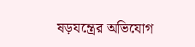ষড়যন্ত্রের অভিযোগ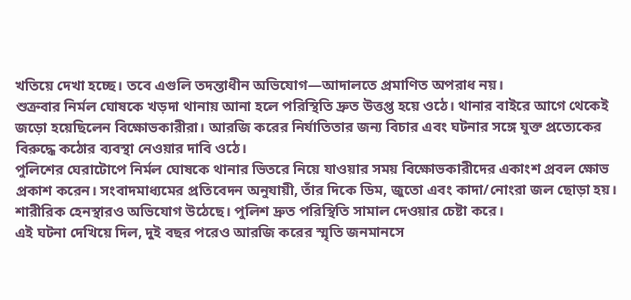খতিয়ে দেখা হচ্ছে। তবে এগুলি তদন্তাধীন অভিযোগ—আদালতে প্রমাণিত অপরাধ নয়।
শুক্রবার নির্মল ঘোষকে খড়দা থানায় আনা হলে পরিস্থিতি দ্রুত উত্তপ্ত হয়ে ওঠে। থানার বাইরে আগে থেকেই জড়ো হয়েছিলেন বিক্ষোভকারীরা। আরজি করের নির্যাতিতার জন্য বিচার এবং ঘটনার সঙ্গে যুক্ত প্রত্যেকের বিরুদ্ধে কঠোর ব্যবস্থা নেওয়ার দাবি ওঠে।
পুলিশের ঘেরাটোপে নির্মল ঘোষকে থানার ভিতরে নিয়ে যাওয়ার সময় বিক্ষোভকারীদের একাংশ প্রবল ক্ষোভ প্রকাশ করেন। সংবাদমাধ্যমের প্রতিবেদন অনুযায়ী, তাঁর দিকে ডিম, জুতো এবং কাদা/নোংরা জল ছোড়া হয়। শারীরিক হেনস্থারও অভিযোগ উঠেছে। পুলিশ দ্রুত পরিস্থিতি সামাল দেওয়ার চেষ্টা করে।
এই ঘটনা দেখিয়ে দিল, দুই বছর পরেও আরজি করের স্মৃতি জনমানসে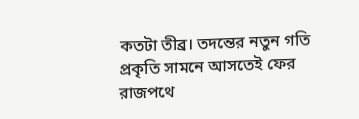কতটা তীব্র। তদন্তের নতুন গতি প্রকৃতি সামনে আসতেই ফের রাজপথে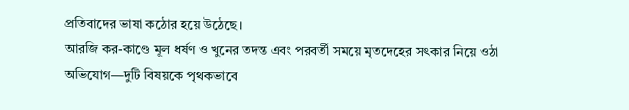প্রতিবাদের ভাষা কঠোর হয়ে উঠেছে।
আরজি কর-কাণ্ডে মূল ধর্ষণ ও খুনের তদন্ত এবং পরবর্তী সময়ে মৃতদেহের সৎকার নিয়ে ওঠা অভিযোগ—দুটি বিষয়কে পৃথকভাবে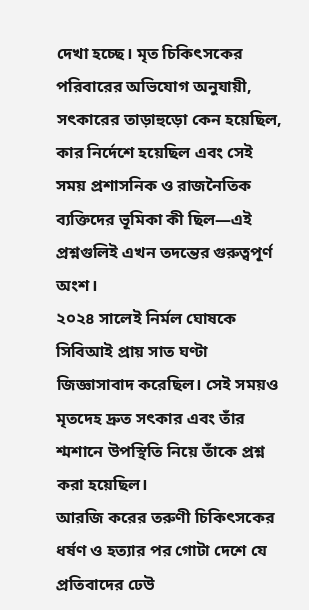দেখা হচ্ছে। মৃত চিকিৎসকের পরিবারের অভিযোগ অনুযায়ী, সৎকারের তাড়াহুড়ো কেন হয়েছিল, কার নির্দেশে হয়েছিল এবং সেই সময় প্রশাসনিক ও রাজনৈতিক ব্যক্তিদের ভূমিকা কী ছিল—এই প্রশ্নগুলিই এখন তদন্তের গুরুত্বপূর্ণ অংশ।
২০২৪ সালেই নির্মল ঘোষকে সিবিআই প্রায় সাত ঘণ্টা জিজ্ঞাসাবাদ করেছিল। সেই সময়ও মৃতদেহ দ্রুত সৎকার এবং তাঁর শ্মশানে উপস্থিতি নিয়ে তাঁকে প্রশ্ন করা হয়েছিল।
আরজি করের তরুণী চিকিৎসকের ধর্ষণ ও হত্যার পর গোটা দেশে যে প্রতিবাদের ঢেউ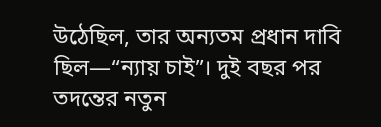উঠেছিল, তার অন্যতম প্রধান দাবি ছিল—“ন্যায় চাই”। দুই বছর পর তদন্তের নতুন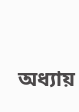অধ্যায়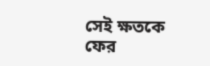সেই ক্ষতকে ফের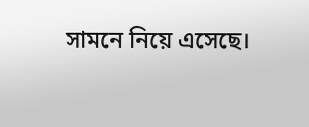সামনে নিয়ে এসেছে।